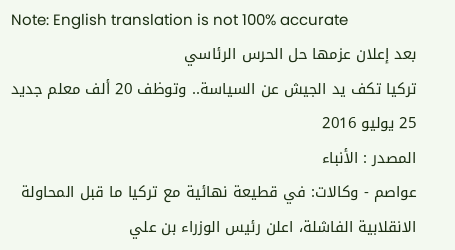Note: English translation is not 100% accurate
بعد إعلان عزمها حل الحرس الرئاسي
تركيا تكف يد الجيش عن السياسة.. وتوظف 20 ألف معلم جديد
25 يوليو 2016
المصدر : الأنباء
عواصم - وكالات: في قطيعة نهائية مع تركيا ما قبل المحاولة الانقلابية الفاشلة، اعلن رئيس الوزراء بن علي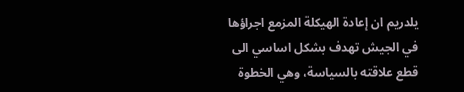يلدريم ان إعادة الهيكلة المزمع اجراؤها في الجيش تهدف بشكل اساسي الى قطع علاقته بالسياسة، وهي الخطوة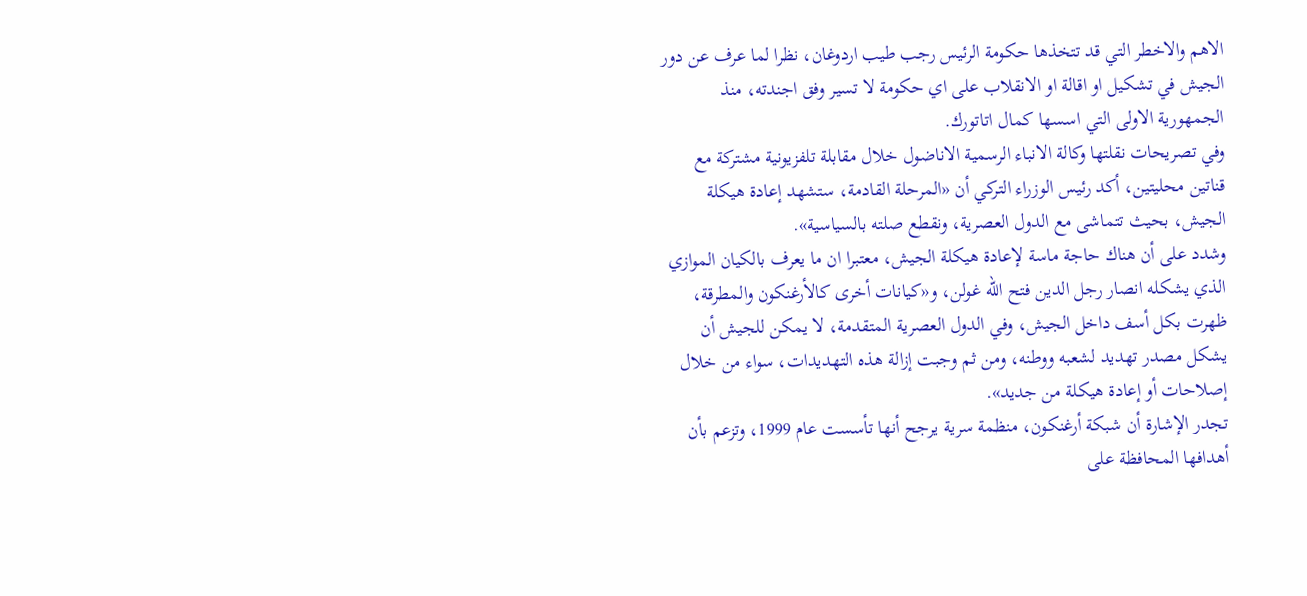الاهم والاخطر التي قد تتخذها حكومة الرئيس رجب طيب اردوغان، نظرا لما عرف عن دور الجيش في تشكيل او اقالة او الانقلاب على اي حكومة لا تسير وفق اجندته، منذ الجمهورية الاولى التي اسسها كمال اتاتورك.
وفي تصريحات نقلتها وكالة الانباء الرسمية الاناضول خلال مقابلة تلفزيونية مشتركة مع قناتين محليتين، أكد رئيس الوزراء التركي أن «المرحلة القادمة، ستشهد إعادة هيكلة الجيش، بحيث تتماشى مع الدول العصرية، ونقطع صلته بالسياسية».
وشدد على أن هناك حاجة ماسة لإعادة هيكلة الجيش، معتبرا ان ما يعرف بالكيان الموازي الذي يشكله انصار رجل الدين فتح الله غولن، و«كيانات أخرى كالأرغنكون والمطرقة، ظهرت بكل أسف داخل الجيش، وفي الدول العصرية المتقدمة، لا يمكن للجيش أن يشكل مصدر تهديد لشعبه ووطنه، ومن ثم وجبت إزالة هذه التهديدات، سواء من خلال إصلاحات أو إعادة هيكلة من جديد».
تجدر الإشارة أن شبكة أرغنكون، منظمة سرية يرجح أنها تأسست عام 1999، وتزعم بأن أهدافها المحافظة على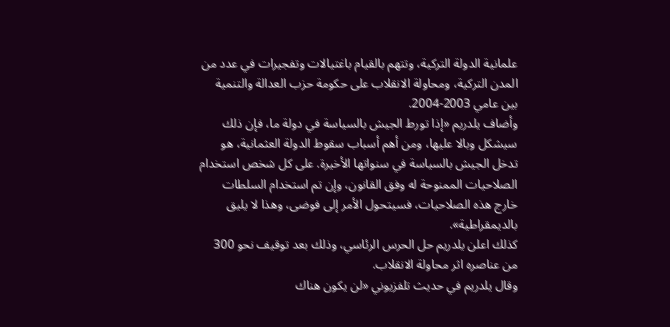علمانية الدولة التركية، وتتهم بالقيام باغتيالات وتفجيرات في عدد من المدن التركية، ومحاولة الانقلاب على حكومة حزب العدالة والتنمية بين عامي 2003-2004.
وأضاف يلدريم «إذا تورط الجيش بالسياسة في دولة ما، فإن ذلك سيشكل وبالا عليها، ومن أهم أسباب سقوط الدولة العثمانية، هو تدخل الجيش بالسياسة في سنواتها الأخيرة. على كل شخص استخدام الصلاحيات الممنوحة له وفق القانون، وإن تم استخدام السلطات خارج هذه الصلاحيات، فسيتحول الأمر إلى فوضى، وهذا لا يليق بالديمقراطية».
كذلك اعلن يلدريم حل الحرس الرئاسي، وذلك بعد توقيف نحو 300 من عناصره اثر محاولة الانقلاب.
وقال يلدريم في حديث تلفزيوني «لن يكون هناك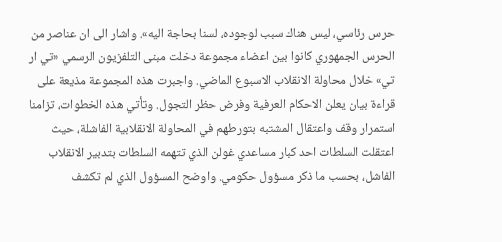حرس رئاسي، ليس هناك سبب لوجوده، لسنا بحاجة اليه». واشار الى ان عناصر من الحرس الجمهوري كانوا بين اعضاء مجموعة دخلت مبنى التلفزيون الرسمي «تي ار تي» خلال محاولة الانقلاب الاسبوع الماضي. واجبرت هذه المجموعة مذيعة على قراءة بيان يعلن الاحكام العرفية وفرض حظر التجول. وتأتي هذه الخطوات، تزامنا استمرار وقف واعتقال المشتبه بتورطهم في المحاولة الانقلابية الفاشلة، حيث اعتقلت السلطات احد كبار مساعدي غولن الذي تتهمه السلطات بتدبير الانقلاب الفاشل، بحسب ما ذكر مسؤول حكومي. واوضح المسؤول الذي لم تكشف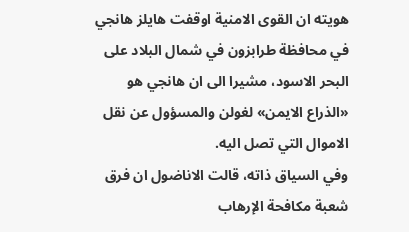هويته ان القوى الامنية اوقفت هايلز هانجي في محافظة طرابزون في شمال البلاد على البحر الاسود، مشيرا الى ان هانجي هو «الذراع الايمن» لغولن والمسؤول عن نقل الاموال التي تصل اليه.
وفي السياق ذاته، قالت الاناضول ان فرق شعبة مكافحة الإرهاب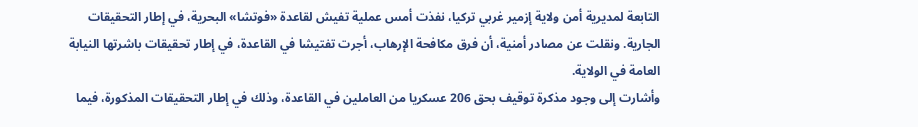التابعة لمديرية أمن ولاية إزمير غربي تركيا، نفذت أمس عملية تفيش لقاعدة «فوتشا» البحرية، في إطار التحقيقات الجارية. ونقلت عن مصادر أمنية، أن فرق مكافحة الإرهاب، أجرت تفتيشا في القاعدة، في إطار تحقيقات باشرتها النيابة العامة في الولاية.
وأشارت إلى وجود مذكرة توقيف بحق 206 عسكريا من العاملين في القاعدة، وذلك في إطار التحقيقات المذكورة، فيما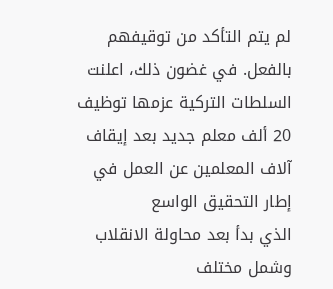لم يتم التأكد من توقيفهم بالفعل. في غضون ذلك، اعلنت السلطات التركية عزمها توظيف 20 ألف معلم جديد بعد إيقاف آلاف المعلمين عن العمل في إطار التحقيق الواسع
الذي بدأ بعد محاولة الانقلاب وشمل مختلف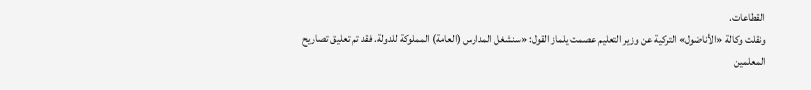القطاعات.
ونقلت وكالة «الأناضول» التركية عن وزير التعليم عصمت يلماز القول: «سنشغل المدارس (العامة) المملوكة للدولة. فقد تم تعليق تصاريح
المعلمين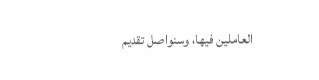العاملين فيها، وسنواصل تقديم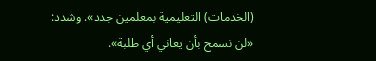(الخدمات) التعليمية بمعلمين جدد». وشدد: «لن نسمح بأن يعاني أي طلبة».